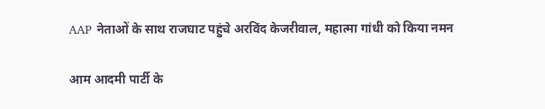AAP नेताओं के साथ राजघाट पहुंचे अरविंद केजरीवाल, महात्मा गांधी को किया नमन

आम आदमी पार्टी के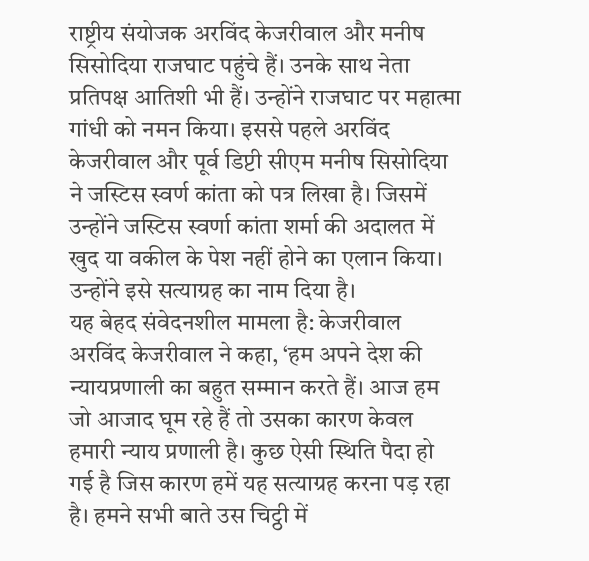राष्ट्रीय संयोजक अरविंद केजरीवाल और मनीष सिसोदिया राजघाट पहुंचे हैं। उनके साथ नेता प्रतिपक्ष आतिशी भी हैं। उन्होंने राजघाट पर महात्मा गांधी को नमन किया। इससे पहले अरविंद केजरीवाल और पूर्व डिप्टी सीएम मनीष सिसोदिया ने जस्टिस स्वर्ण कांता को पत्र लिखा है। जिसमें उन्होंने जस्टिस स्वर्णा कांता शर्मा की अदालत में खुद या वकील के पेश नहीं होने का एलान किया। उन्होंने इसे सत्याग्रह का नाम दिया है।
यह बेहद संवेदनशील मामला है: केजरीवाल
अरविंद केजरीवाल ने कहा, ‘हम अपने देश की न्यायप्रणाली का बहुत सम्मान करते हैं। आज हम जो आजाद घूम रहे हैं तो उसका कारण केवल हमारी न्याय प्रणाली है। कुछ ऐसी स्थिति पैदा हो गई है जिस कारण हमें यह सत्याग्रह करना पड़ रहा है। हमने सभी बाते उस चिट्ठी में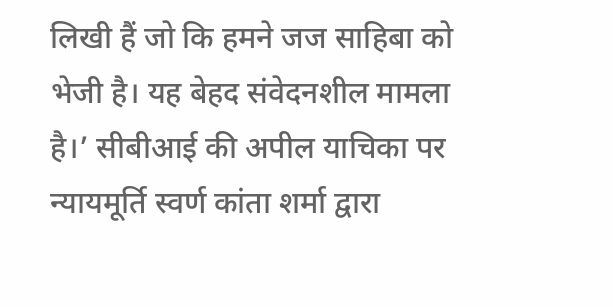लिखी हैं जो कि हमने जज साहिबा को भेजी है। यह बेहद संवेदनशील मामला है।’ सीबीआई की अपील याचिका पर न्यायमूर्ति स्वर्ण कांता शर्मा द्वारा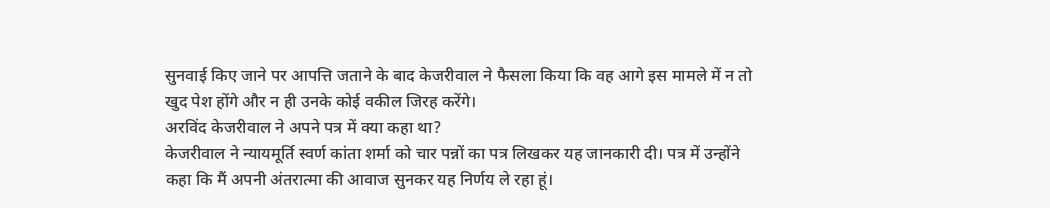सुनवाई किए जाने पर आपत्ति जताने के बाद केजरीवाल ने फैसला किया कि वह आगे इस मामले में न तो खुद पेश होंगे और न ही उनके कोई वकील जिरह करेंगे।
अरविंद केजरीवाल ने अपने पत्र में क्या कहा था?
केजरीवाल ने न्यायमूर्ति स्वर्ण कांता शर्मा को चार पन्नों का पत्र लिखकर यह जानकारी दी। पत्र में उन्होंने कहा कि मैं अपनी अंतरात्मा की आवाज सुनकर यह निर्णय ले रहा हूं।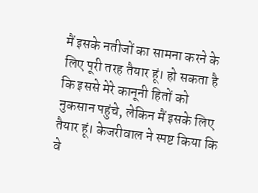मैं इसके नतीजों का सामना करने के लिए पूरी तरह तैयार हूं। हो सकता है कि इससे मेरे कानूनी हितों को नुकसान पहुंचे, लेकिन मैं इसके लिए तैयार हूं। केजरीवाल ने स्पष्ट किया कि वे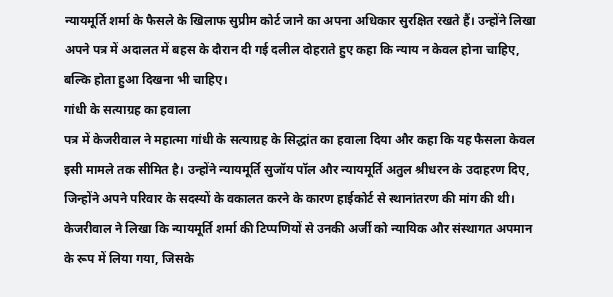न्यायमूर्ति शर्मा के फैसले के खिलाफ सुप्रीम कोर्ट जाने का अपना अधिकार सुरक्षित रखते हैं। उन्होंने लिखा अपने पत्र में अदालत में बहस के दौरान दी गई दलील दोहराते हुए कहा कि न्याय न केवल होना चाहिए, बल्कि होता हुआ दिखना भी चाहिए।
गांधी के सत्याग्रह का हवाला
पत्र में केजरीवाल ने महात्मा गांधी के सत्याग्रह के सिद्धांत का हवाला दिया और कहा कि यह फैसला केवल इसी मामले तक सीमित है। उन्होंने न्यायमूर्ति सुजॉय पॉल और न्यायमूर्ति अतुल श्रीधरन के उदाहरण दिए, जिन्होंने अपने परिवार के सदस्यों के वकालत करने के कारण हाईकोर्ट से स्थानांतरण की मांग की थी। केजरीवाल ने लिखा कि न्यायमूर्ति शर्मा की टिप्पणियों से उनकी अर्जी को न्यायिक और संस्थागत अपमान के रूप में लिया गया, जिसके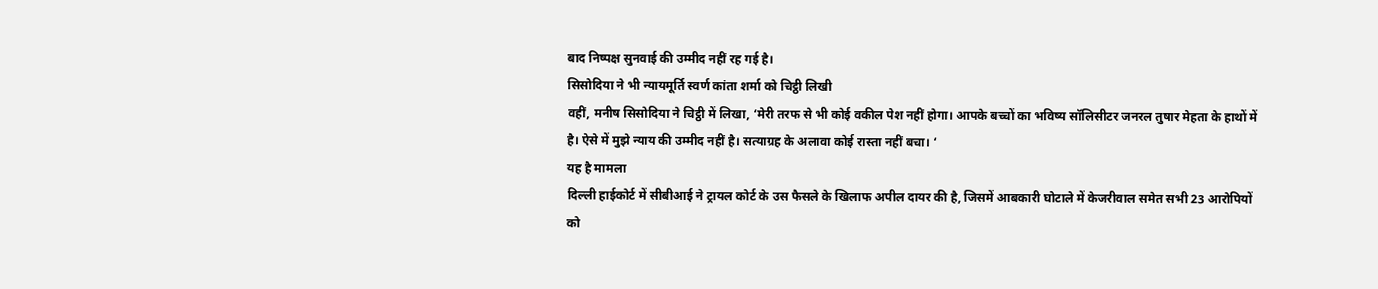बाद निष्पक्ष सुनवाई की उम्मीद नहीं रह गई है।
सिसोदिया ने भी न्यायमूर्ति स्वर्ण कांता शर्मा को चिट्ठी लिखी
वहीं, मनीष सिसोदिया ने चिट्ठी में लिखा, ‘मेरी तरफ से भी कोई वकील पेश नहीं होगा। आपके बच्चों का भविष्य सॉलिसीटर जनरल तुषार मेहता के हाथों में है। ऐसे में मुझे न्याय की उम्मीद नहीं है। सत्याग्रह के अलावा कोई रास्ता नहीं बचा। ‘
यह है मामला
दिल्ली हाईकोर्ट में सीबीआई ने ट्रायल कोर्ट के उस फैसले के खिलाफ अपील दायर की है, जिसमें आबकारी घोटाले में केजरीवाल समेत सभी 23 आरोपियों को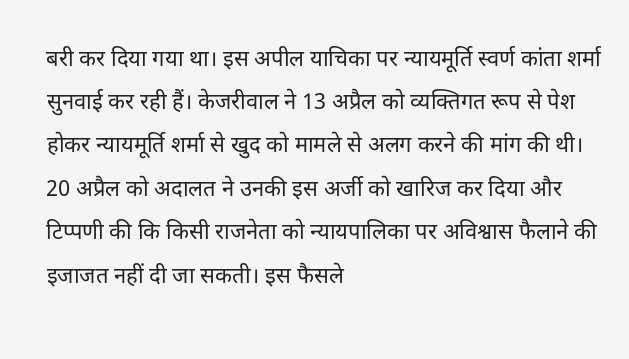बरी कर दिया गया था। इस अपील याचिका पर न्यायमूर्ति स्वर्ण कांता शर्मा सुनवाई कर रही हैं। केजरीवाल ने 13 अप्रैल को व्यक्तिगत रूप से पेश होकर न्यायमूर्ति शर्मा से खुद को मामले से अलग करने की मांग की थी।
20 अप्रैल को अदालत ने उनकी इस अर्जी को खारिज कर दिया और टिप्पणी की कि किसी राजनेता को न्यायपालिका पर अविश्वास फैलाने की इजाजत नहीं दी जा सकती। इस फैसले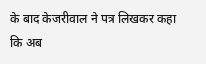के बाद केजरीवाल ने पत्र लिखकर कहा कि अब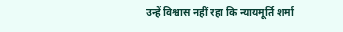उन्हें विश्वास नहीं रहा कि न्यायमूर्ति शर्मा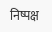निष्पक्ष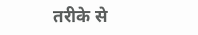तरीके से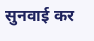सुनवाई कर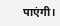पाएंगी।